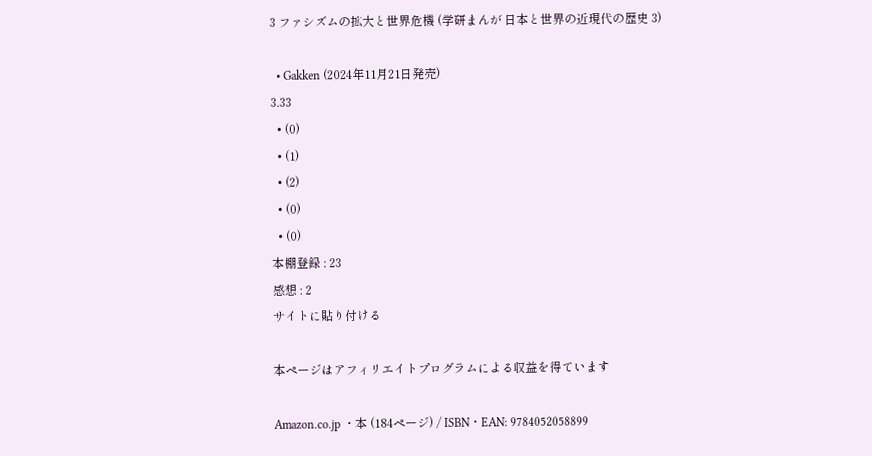3 ファシズムの拡大と世界危機 (学研まんが 日本と世界の近現代の歴史 3)

  • Gakken (2024年11月21日発売)
3.33
  • (0)
  • (1)
  • (2)
  • (0)
  • (0)
本棚登録 : 23
感想 : 2
サイトに貼り付ける

本ページはアフィリエイトプログラムによる収益を得ています

Amazon.co.jp ・本 (184ページ) / ISBN・EAN: 9784052058899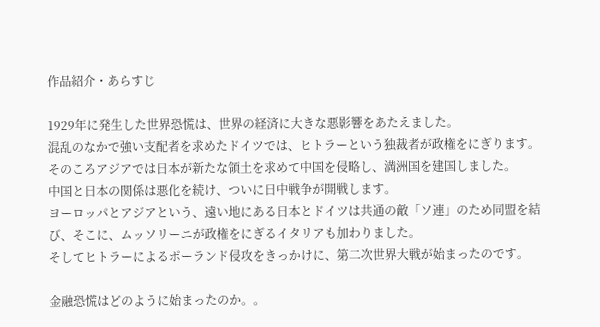作品紹介・あらすじ

1929年に発生した世界恐慌は、世界の経済に大きな悪影響をあたえました。
混乱のなかで強い支配者を求めたドイツでは、ヒトラーという独裁者が政権をにぎります。
そのころアジアでは日本が新たな領土を求めて中国を侵略し、満洲国を建国しました。
中国と日本の関係は悪化を続け、ついに日中戦争が開戦します。
ヨーロッパとアジアという、遠い地にある日本とドイツは共通の敵「ソ連」のため同盟を結び、そこに、ムッソリーニが政権をにぎるイタリアも加わりました。
そしてヒトラーによるポーランド侵攻をきっかけに、第二次世界大戦が始まったのです。

金融恐慌はどのように始まったのか。。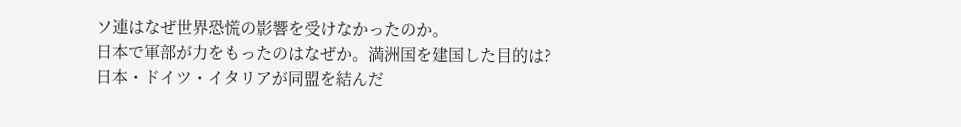ソ連はなぜ世界恐慌の影響を受けなかったのか。
日本で軍部が力をもったのはなぜか。満洲国を建国した目的は?
日本・ドイツ・イタリアが同盟を結んだ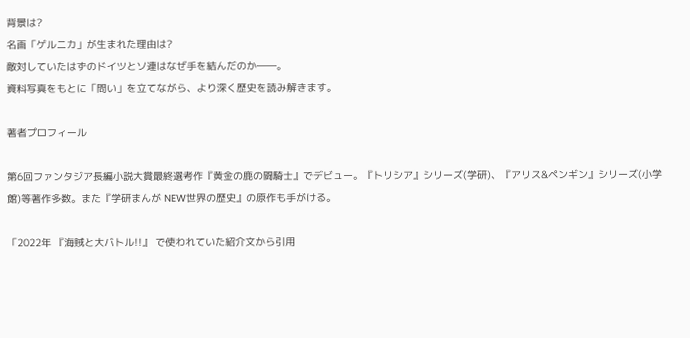背景は?
名画「ゲルニカ」が生まれた理由は?
敵対していたはずのドイツとソ連はなぜ手を結んだのか――。
資料写真をもとに「問い」を立てながら、より深く歴史を読み解きます。

著者プロフィール

第6回ファンタジア長編小説大賞最終選考作『黄金の鹿の闘騎士』でデビュー。『トリシア』シリーズ(学研)、『アリス&ペンギン』シリーズ(小学館)等著作多数。また『学研まんが NEW世界の歴史』の原作も手がける。

「2022年 『海賊と大バトル!!』 で使われていた紹介文から引用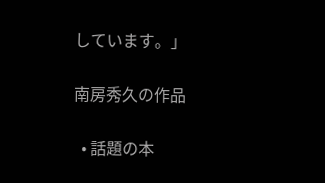しています。」

南房秀久の作品

  • 話題の本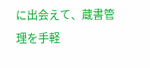に出会えて、蔵書管理を手軽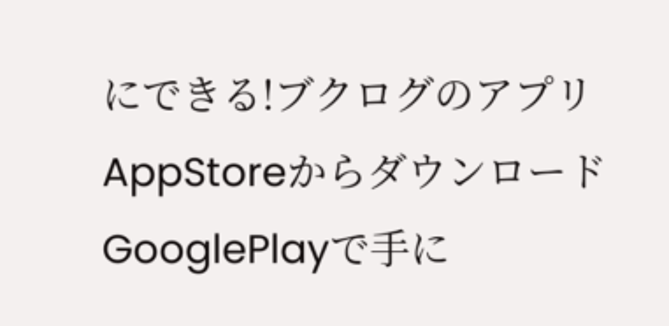にできる!ブクログのアプリ AppStoreからダウンロード GooglePlayで手に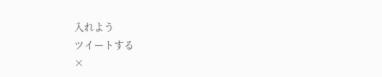入れよう
ツイートする
×